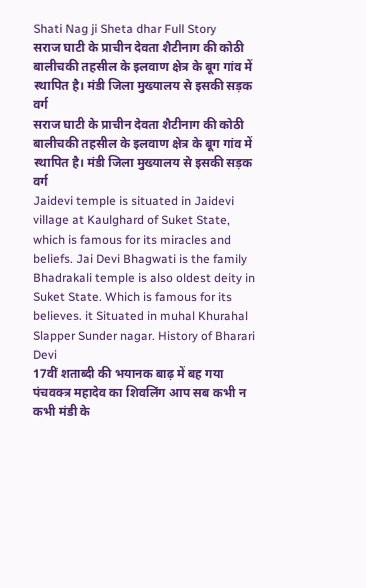Shati Nag ji Sheta dhar Full Story
सराज घाटी के प्राचीन देवता शैटीनाग की कोठी बालीचकी तहसील के इलवाण क्षेत्र के बूग गांव में स्थापित है। मंडी जिला मुख्यालय से इसकी सड़क वर्ग
सराज घाटी के प्राचीन देवता शैटीनाग की कोठी बालीचकी तहसील के इलवाण क्षेत्र के बूग गांव में स्थापित है। मंडी जिला मुख्यालय से इसकी सड़क वर्ग
Jaidevi temple is situated in Jaidevi village at Kaulghard of Suket State, which is famous for its miracles and beliefs. Jai Devi Bhagwati is the family
Bhadrakali temple is also oldest deity in Suket State. Which is famous for its believes. it Situated in muhal Khurahal Slapper Sunder nagar. History of Bharari Devi
17वीं शताब्दी की भयानक बाढ़ में बह गया पंचवक्त्र महादेव का शिवलिंग आप सब कभी न कभी मंडी के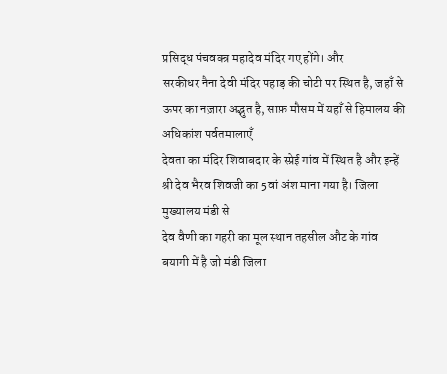प्रसिद्ध पंचवक्त्र महादेव मंदिर गए होंगे। और
सरकीधर नैना देवी मंदिर पहाड़ की चोटी पर स्थित है, जहाँ से ऊपर का नज़ारा अद्भुत है, साफ़ मौसम में यहाँ से हिमालय की अधिकांश पर्वतमालाएँ
देवता का मंदिर शिवाबदार के स्प्रेई गांव में स्थित है और इन्हें श्री देव भैरव शिवजी का 5वां अंश माना गया है। जिला मुख्यालय मंडी से
देव वैणी का गहरी का मूल स्थान तहसील औट के गांव बयागी में है जो मंडी जिला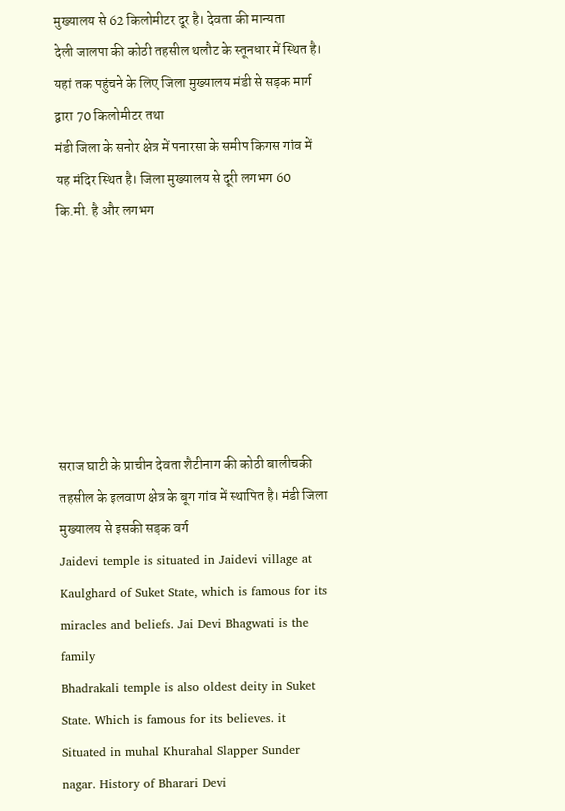मुख्यालय से 62 किलोमीटर दूर है। देवता की मान्यता
देली जालपा की कोठी तहसील थलौट के स्तूनधार में स्थित है। यहां तक पहुंचने के लिए जिला मुख्यालय मंडी से सड़क मार्ग द्वारा 70 किलोमीटर तथा
मंडी जिला के सनोर क्षेत्र में पनारसा के समीप किगस गांव में यह मंदिर स्थित है। जिला मुख्यालय से दूरी लगभग 60 कि.मी. है और लगभग







सराज घाटी के प्राचीन देवता शैटीनाग की कोठी बालीचकी तहसील के इलवाण क्षेत्र के बूग गांव में स्थापित है। मंडी जिला मुख्यालय से इसकी सड़क वर्ग
Jaidevi temple is situated in Jaidevi village at Kaulghard of Suket State, which is famous for its miracles and beliefs. Jai Devi Bhagwati is the family
Bhadrakali temple is also oldest deity in Suket State. Which is famous for its believes. it Situated in muhal Khurahal Slapper Sunder nagar. History of Bharari Devi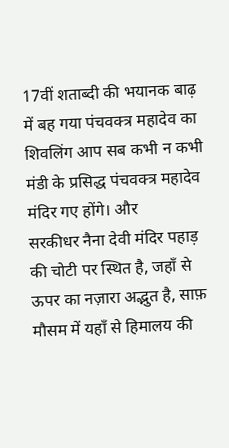17वीं शताब्दी की भयानक बाढ़ में बह गया पंचवक्त्र महादेव का शिवलिंग आप सब कभी न कभी मंडी के प्रसिद्ध पंचवक्त्र महादेव मंदिर गए होंगे। और
सरकीधर नैना देवी मंदिर पहाड़ की चोटी पर स्थित है, जहाँ से ऊपर का नज़ारा अद्भुत है, साफ़ मौसम में यहाँ से हिमालय की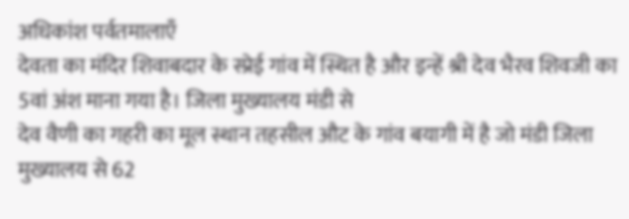अधिकांश पर्वतमालाएँ
देवता का मंदिर शिवाबदार के स्प्रेई गांव में स्थित है और इन्हें श्री देव भैरव शिवजी का 5वां अंश माना गया है। जिला मुख्यालय मंडी से
देव वैणी का गहरी का मूल स्थान तहसील औट के गांव बयागी में है जो मंडी जिला मुख्यालय से 62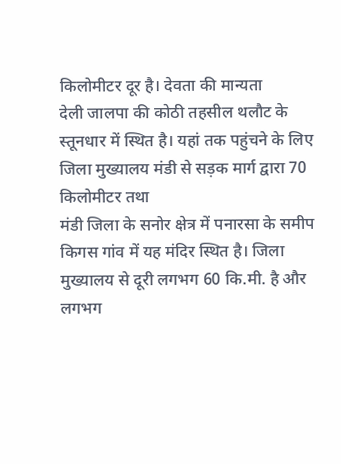किलोमीटर दूर है। देवता की मान्यता
देली जालपा की कोठी तहसील थलौट के स्तूनधार में स्थित है। यहां तक पहुंचने के लिए जिला मुख्यालय मंडी से सड़क मार्ग द्वारा 70 किलोमीटर तथा
मंडी जिला के सनोर क्षेत्र में पनारसा के समीप किगस गांव में यह मंदिर स्थित है। जिला मुख्यालय से दूरी लगभग 60 कि.मी. है और लगभग